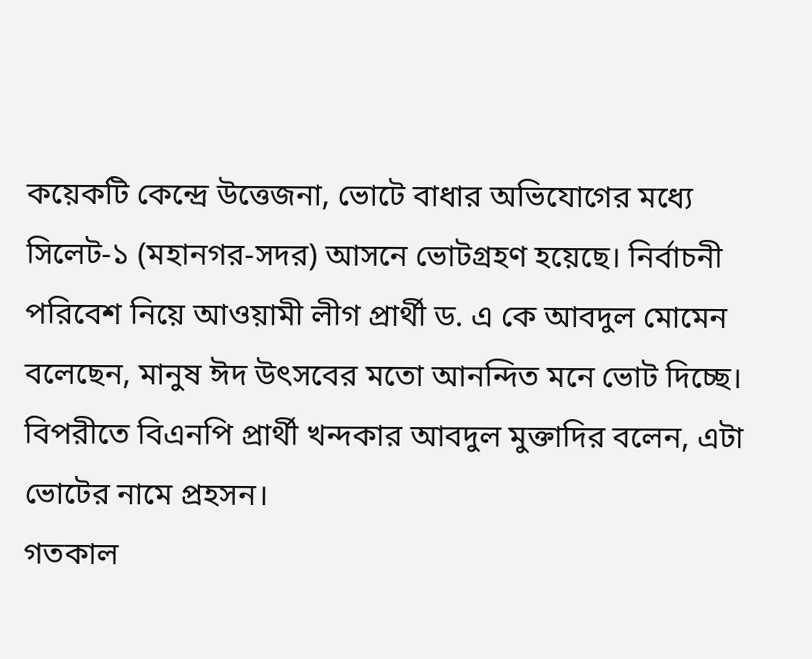কয়েকটি কেন্দ্রে উত্তেজনা, ভোটে বাধার অভিযোগের মধ্যে সিলেট-১ (মহানগর-সদর) আসনে ভোটগ্রহণ হয়েছে। নির্বাচনী পরিবেশ নিয়ে আওয়ামী লীগ প্রার্থী ড. এ কে আবদুল মোমেন বলেছেন, মানুষ ঈদ উৎসবের মতো আনন্দিত মনে ভোট দিচ্ছে। বিপরীতে বিএনপি প্রার্থী খন্দকার আবদুল মুক্তাদির বলেন, এটা ভোটের নামে প্রহসন।
গতকাল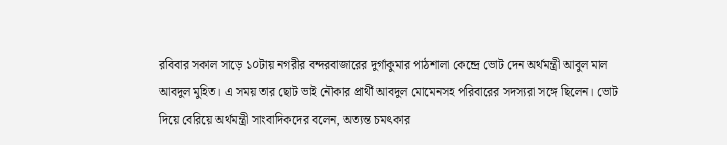রবিবার সকাল সাড়ে ১০টায় নগরীর বন্দরবাজারের দুর্গাকুমার পাঠশালা কেন্দ্রে ভোট দেন অর্থমন্ত্রী আবুল মাল আবদুল মুহিত। এ সময় তার ছোট ভাই নৌকার প্রার্থী আবদুল মোমেনসহ পরিবারের সদস্যরা সঙ্গে ছিলেন। ভোট দিয়ে বেরিয়ে অর্থমন্ত্রী সাংবাদিকদের বলেন, অত্যন্ত চমৎকার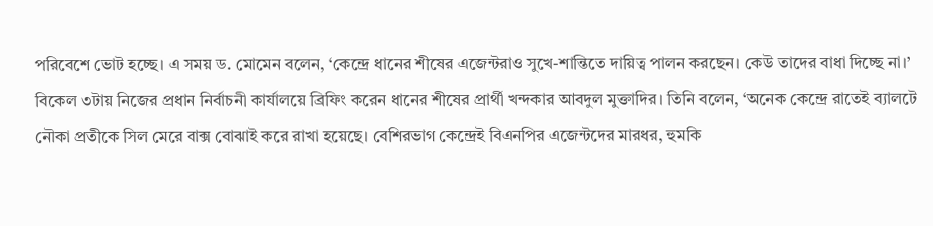পরিবেশে ভোট হচ্ছে। এ সময় ড. মোমেন বলেন, ‘কেন্দ্রে ধানের শীষের এজেন্টরাও সুখে-শান্তিতে দায়িত্ব পালন করছেন। কেউ তাদের বাধা দিচ্ছে না।’
বিকেল ৩টায় নিজের প্রধান নির্বাচনী কার্যালয়ে ব্রিফিং করেন ধানের শীষের প্রার্থী খন্দকার আবদুল মুক্তাদির। তিনি বলেন, ‘অনেক কেন্দ্রে রাতেই ব্যালটে নৌকা প্রতীকে সিল মেরে বাক্স বোঝাই করে রাখা হয়েছে। বেশিরভাগ কেন্দ্রেই বিএনপির এজেন্টদের মারধর, হুমকি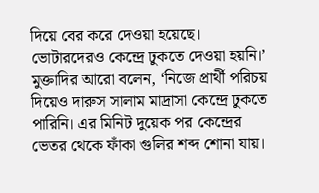দিয়ে বের করে দেওয়া হয়েছে। ভোটারদেরও কেন্দ্রে ঢুকতে দেওয়া হয়নি।’ মুক্তাদির আরো বলেন, ‘নিজে প্রার্থী পরিচয় দিয়েও দারুস সালাম মাদ্রাসা কেন্দ্রে ঢুকতে পারিনি। এর মিনিট দুয়েক পর কেন্দ্রের ভেতর থেকে ফাঁকা গুলির শব্দ শোনা যায়।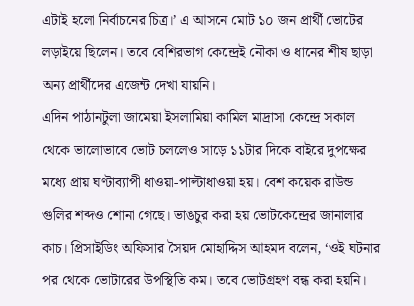এটাই হলো নির্বাচনের চিত্র।’ এ আসনে মোট ১০ জন প্রার্থী ভোটের লড়াইয়ে ছিলেন। তবে বেশিরভাগ কেন্দ্রেই নৌকা ও ধানের শীষ ছাড়া অন্য প্রার্থীদের এজেন্ট দেখা যায়নি।
এদিন পাঠানটুলা জামেয়া ইসলামিয়া কামিল মাদ্রাসা কেন্দ্রে সকাল থেকে ভালোভাবে ভোট চললেও সাড়ে ১১টার দিকে বাইরে দুপক্ষের মধ্যে প্রায় ঘণ্টাব্যাপী ধাওয়া-পাল্টাধাওয়া হয়। বেশ কয়েক রাউন্ড গুলির শব্দও শোনা গেছে। ভাঙচুর করা হয় ভোটকেন্দ্রের জানালার কাচ। প্রিসাইডিং অফিসার সৈয়দ মোহাদ্দিস আহমদ বলেন, ‘ওই ঘটনার পর থেকে ভোটারের উপস্থিতি কম। তবে ভোটগ্রহণ বন্ধ করা হয়নি।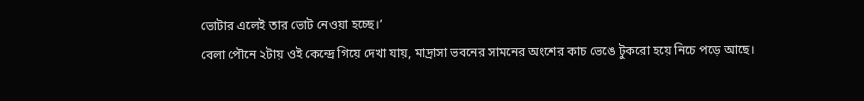ভোটার এলেই তার ভোট নেওয়া হচ্ছে।’
বেলা পৌনে ২টায় ওই কেন্দ্রে গিয়ে দেখা যায়, মাদ্রাসা ভবনের সামনের অংশের কাচ ভেঙে টুকরো হয়ে নিচে পড়ে আছে।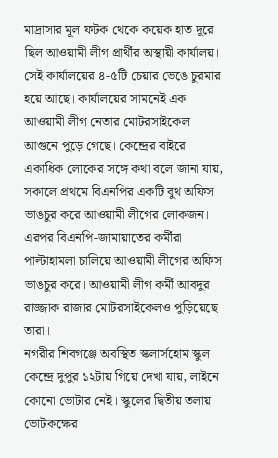মাদ্রাসার মূল ফটক থেকে কয়েক হাত দূরে ছিল আওয়ামী লীগ প্রার্থীর অস্থায়ী কার্যালয়। সেই কার্যালয়ের ৪-৫টি চেয়ার ভেঙে চুরমার হয়ে আছে। কার্যালয়ের সামনেই এক আওয়ামী লীগ নেতার মোটরসাইকেল আগুনে পুড়ে গেছে। কেন্দ্রের বাইরে একাধিক লোকের সঙ্গে কথা বলে জানা যায়, সকালে প্রথমে বিএনপির একটি বুথ অফিস ভাঙচুর করে আওয়ামী লীগের লোকজন। এরপর বিএনপি-জামায়াতের কর্মীরা পাল্টাহামলা চালিয়ে আওয়ামী লীগের অফিস ভাঙচুর করে। আওয়ামী লীগ কর্মী আবদুর রাজ্জাক রাজার মোটরসাইকেলও পুড়িয়েছে তারা।
নগরীর শিবগঞ্জে অবস্থিত স্কলার্সহোম স্কুল কেন্দ্রে দুপুর ১২টায় গিয়ে দেখা যায়, লাইনে কোনো ভোটার নেই। স্কুলের দ্বিতীয় তলায় ভোটকক্ষের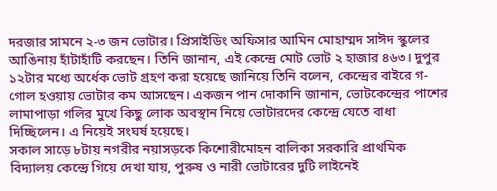দরজার সামনে ২-৩ জন ভোটার। প্রিসাইডিং অফিসার আমিন মোহাম্মদ সাঈদ স্কুলের আঙিনায় হাঁটাহাঁটি করছেন। তিনি জানান, এই কেন্দ্রে মোট ভোট ২ হাজার ৪৬৩। দুপুর ১২টার মধ্যে অর্ধেক ভোট গ্রহণ করা হয়েছে জানিয়ে তিনি বলেন, কেন্দ্রের বাইরে গ-গোল হওয়ায় ভোটার কম আসছেন। একজন পান দোকানি জানান, ভোটকেন্দ্রের পাশের লামাপাড়া গলির মুখে কিছু লোক অবস্থান নিয়ে ভোটারদের কেন্দ্রে যেতে বাধা দিচ্ছিলেন। এ নিয়েই সংঘর্ষ হয়েছে।
সকাল সাড়ে ৮টায় নগরীর নয়াসড়কে কিশোরীমোহন বালিকা সরকারি প্রাথমিক বিদ্যালয় কেন্দ্রে গিয়ে দেখা যায়, পুরুষ ও নারী ভোটারের দুটি লাইনেই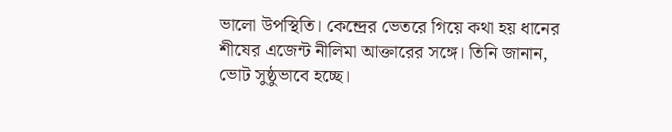ভালো উপস্থিতি। কেন্দ্রের ভেতরে গিয়ে কথা হয় ধানের শীষের এজেন্ট নীলিমা আক্তারের সঙ্গে। তিনি জানান, ভোট সুষ্ঠুভাবে হচ্ছে।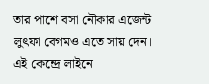তার পাশে বসা নৌকার এজেন্ট লুৎফা বেগমও এতে সায় দেন। এই কেন্দ্রে লাইনে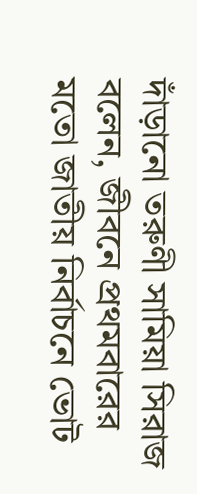দাঁড়ানো তরুণী সামিয়া সিরাজ বলেন, জীবনে প্রথমবারের মতো জাতীয় নির্বাচনে ভোট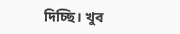দিচ্ছি। খুব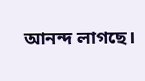আনন্দ লাগছে।